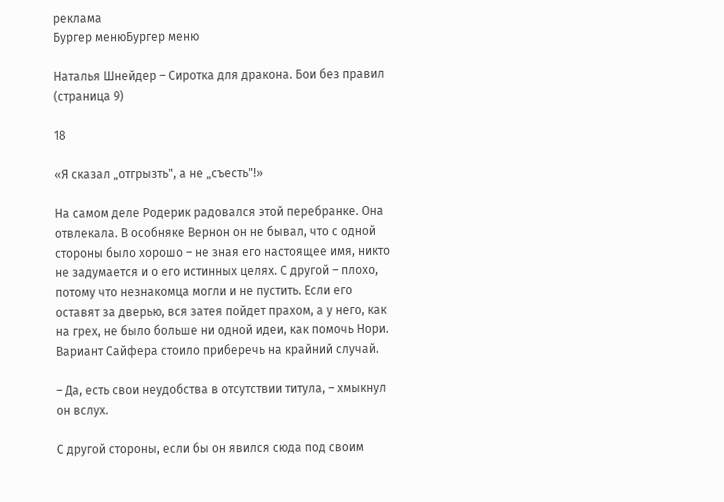реклама
Бургер менюБургер меню

Наталья Шнейдер – Сиротка для дракона. Бои без правил (страница 9)

18

«Я сказал „отгрызть", а не „съесть"!»

На самом деле Родерик радовался этой перебранке. Она отвлекала. В особняке Вернон он не бывал, что с одной стороны было хорошо – не зная его настоящее имя, никто не задумается и о его истинных целях. С другой – плохо, потому что незнакомца могли и не пустить. Если его оставят за дверью, вся затея пойдет прахом, а у него, как на грех, не было больше ни одной идеи, как помочь Нори. Вариант Сайфера стоило приберечь на крайний случай.

– Да, есть свои неудобства в отсутствии титула, – хмыкнул он вслух.

С другой стороны, если бы он явился сюда под своим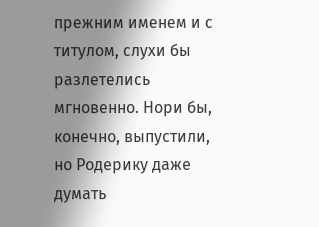прежним именем и с титулом, слухи бы разлетелись мгновенно. Нори бы, конечно, выпустили, но Родерику даже думать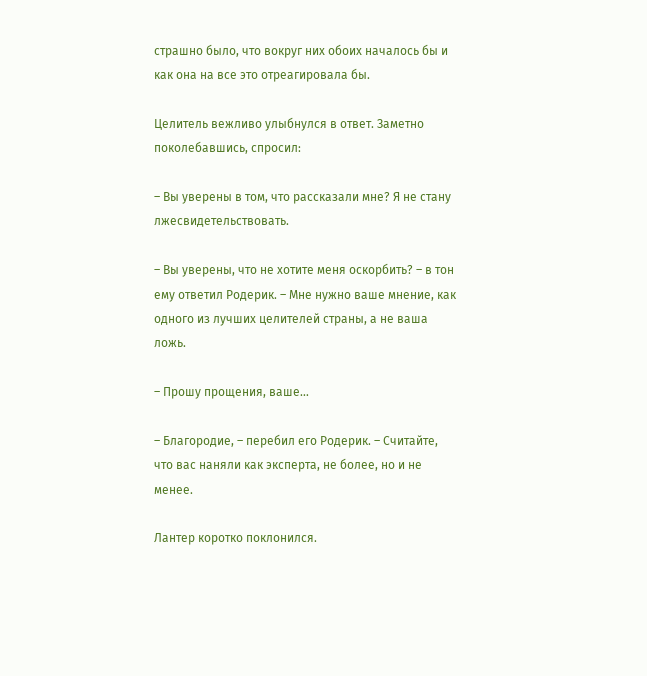страшно было, что вокруг них обоих началось бы и как она на все это отреагировала бы.

Целитель вежливо улыбнулся в ответ. Заметно поколебавшись, спросил:

– Вы уверены в том, что рассказали мне? Я не стану лжесвидетельствовать.

– Вы уверены, что не хотите меня оскорбить? – в тон ему ответил Родерик. – Мне нужно ваше мнение, как одного из лучших целителей страны, а не ваша ложь.

– Прошу прощения, ваше…

– Благородие, – перебил его Родерик. – Считайте, что вас наняли как эксперта, не более, но и не менее.

Лантер коротко поклонился.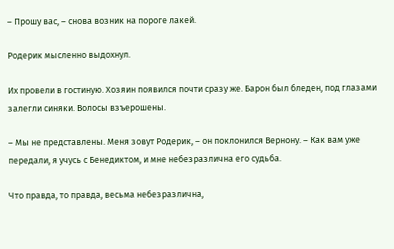– Прошу вас, – снова возник на пороге лакей.

Родерик мысленно выдохнул.

Их провели в гостиную. Хозяин появился почти сразу же. Барон был бледен, под глазами залегли синяки. Волосы взъерошены.

– Мы не представлены. Меня зовут Родерик, – он поклонился Вернону. – Как вам уже передали, я учусь с Бенедиктом, и мне небезразлична его судьба.

Что правда, то правда, весьма небезразлична,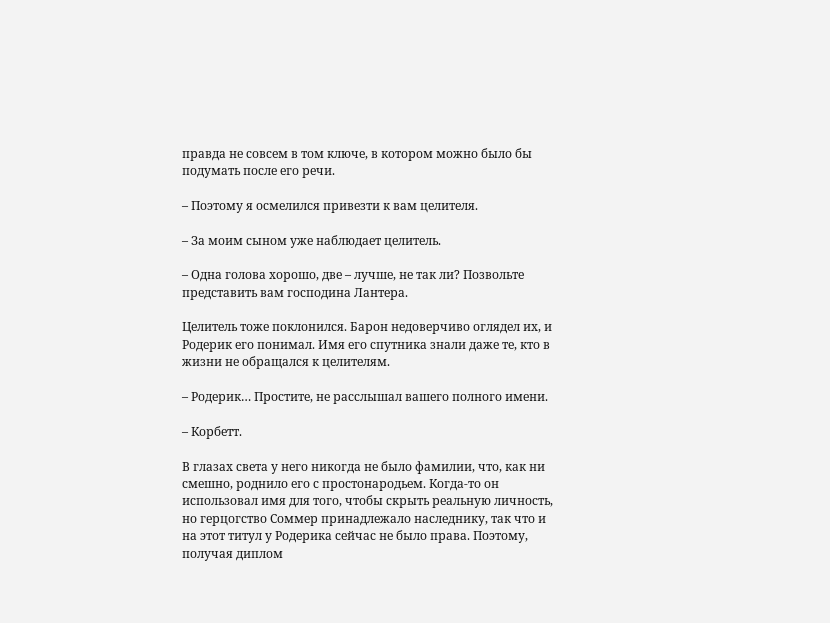правда не совсем в том ключе, в котором можно было бы подумать после его речи.

– Поэтому я осмелился привезти к вам целителя.

– За моим сыном уже наблюдает целитель.

– Одна голова хорошо, две – лучше, не так ли? Позвольте представить вам господина Лантера.

Целитель тоже поклонился. Барон недоверчиво оглядел их, и Родерик его понимал. Имя его спутника знали даже те, кто в жизни не обращался к целителям.

– Родерик… Простите, не расслышал вашего полного имени.

– Корбетт.

В глазах света у него никогда не было фамилии, что, как ни смешно, роднило его с простонародьем. Когда-то он использовал имя для того, чтобы скрыть реальную личность, но герцогство Соммер принадлежало наследнику, так что и на этот титул у Родерика сейчас не было права. Поэтому, получая диплом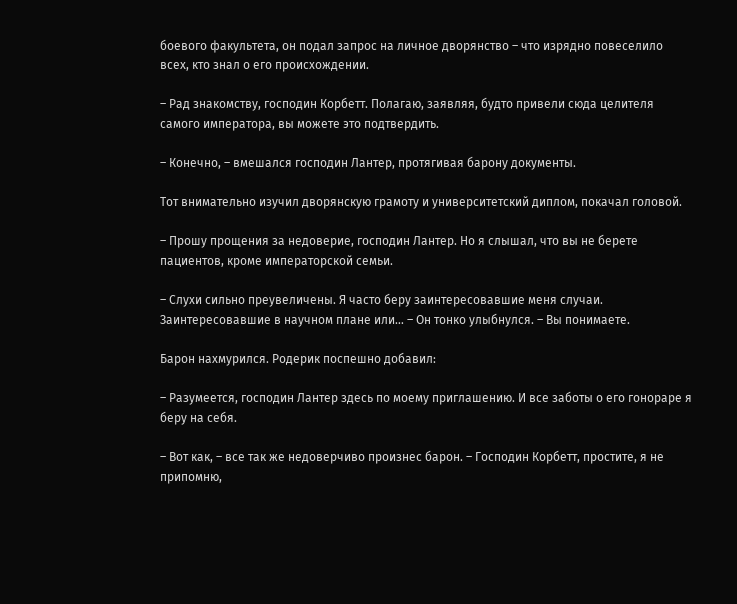боевого факультета, он подал запрос на личное дворянство – что изрядно повеселило всех, кто знал о его происхождении.

– Рад знакомству, господин Корбетт. Полагаю, заявляя, будто привели сюда целителя самого императора, вы можете это подтвердить.

– Конечно, – вмешался господин Лантер, протягивая барону документы.

Тот внимательно изучил дворянскую грамоту и университетский диплом, покачал головой.

– Прошу прощения за недоверие, господин Лантер. Но я слышал, что вы не берете пациентов, кроме императорской семьи.

– Слухи сильно преувеличены. Я часто беру заинтересовавшие меня случаи. Заинтересовавшие в научном плане или… – Он тонко улыбнулся. – Вы понимаете.

Барон нахмурился. Родерик поспешно добавил:

– Разумеется, господин Лантер здесь по моему приглашению. И все заботы о его гонораре я беру на себя.

– Вот как, – все так же недоверчиво произнес барон. – Господин Корбетт, простите, я не припомню,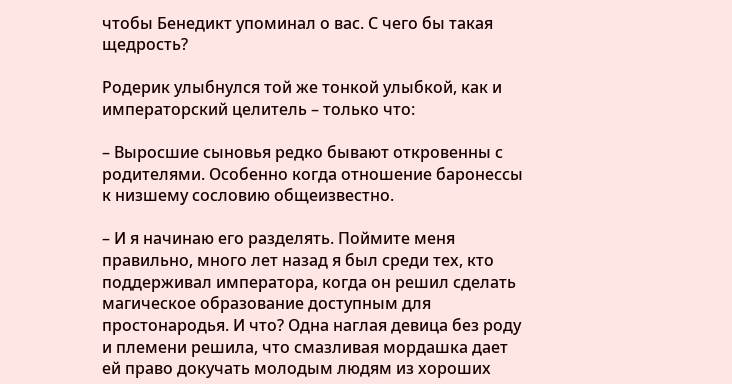чтобы Бенедикт упоминал о вас. С чего бы такая щедрость?

Родерик улыбнулся той же тонкой улыбкой, как и императорский целитель – только что:

– Выросшие сыновья редко бывают откровенны с родителями. Особенно когда отношение баронессы к низшему сословию общеизвестно.

– И я начинаю его разделять. Поймите меня правильно, много лет назад я был среди тех, кто поддерживал императора, когда он решил сделать магическое образование доступным для простонародья. И что? Одна наглая девица без роду и племени решила, что смазливая мордашка дает ей право докучать молодым людям из хороших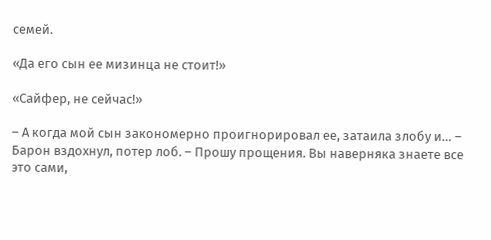семей.

«Да его сын ее мизинца не стоит!»

«Сайфер, не сейчас!»

– А когда мой сын закономерно проигнорировал ее, затаила злобу и… – Барон вздохнул, потер лоб. – Прошу прощения. Вы наверняка знаете все это сами,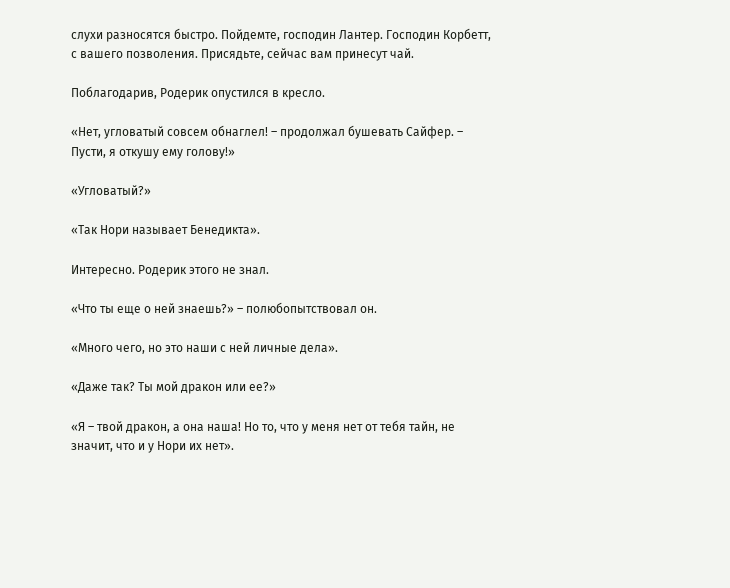слухи разносятся быстро. Пойдемте, господин Лантер. Господин Корбетт, с вашего позволения. Присядьте, сейчас вам принесут чай.

Поблагодарив, Родерик опустился в кресло.

«Нет, угловатый совсем обнаглел! – продолжал бушевать Сайфер. – Пусти, я откушу ему голову!»

«Угловатый?»

«Так Нори называет Бенедикта».

Интересно. Родерик этого не знал.

«Что ты еще о ней знаешь?» – полюбопытствовал он.

«Много чего, но это наши с ней личные дела».

«Даже так? Ты мой дракон или ее?»

«Я – твой дракон, а она наша! Но то, что у меня нет от тебя тайн, не значит, что и у Нори их нет».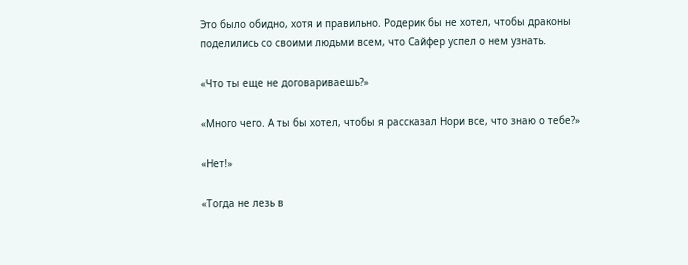Это было обидно, хотя и правильно. Родерик бы не хотел, чтобы драконы поделились со своими людьми всем, что Сайфер успел о нем узнать.

«Что ты еще не договариваешь?»

«Много чего. А ты бы хотел, чтобы я рассказал Нори все, что знаю о тебе?»

«Нет!»

«Тогда не лезь в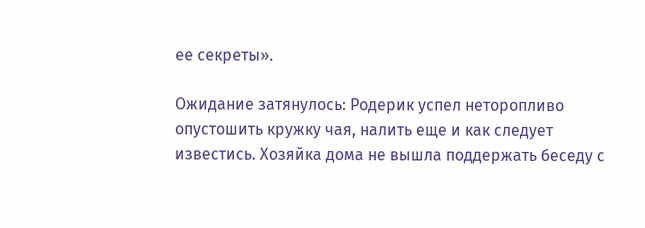ее секреты».

Ожидание затянулось: Родерик успел неторопливо опустошить кружку чая, налить еще и как следует известись. Хозяйка дома не вышла поддержать беседу с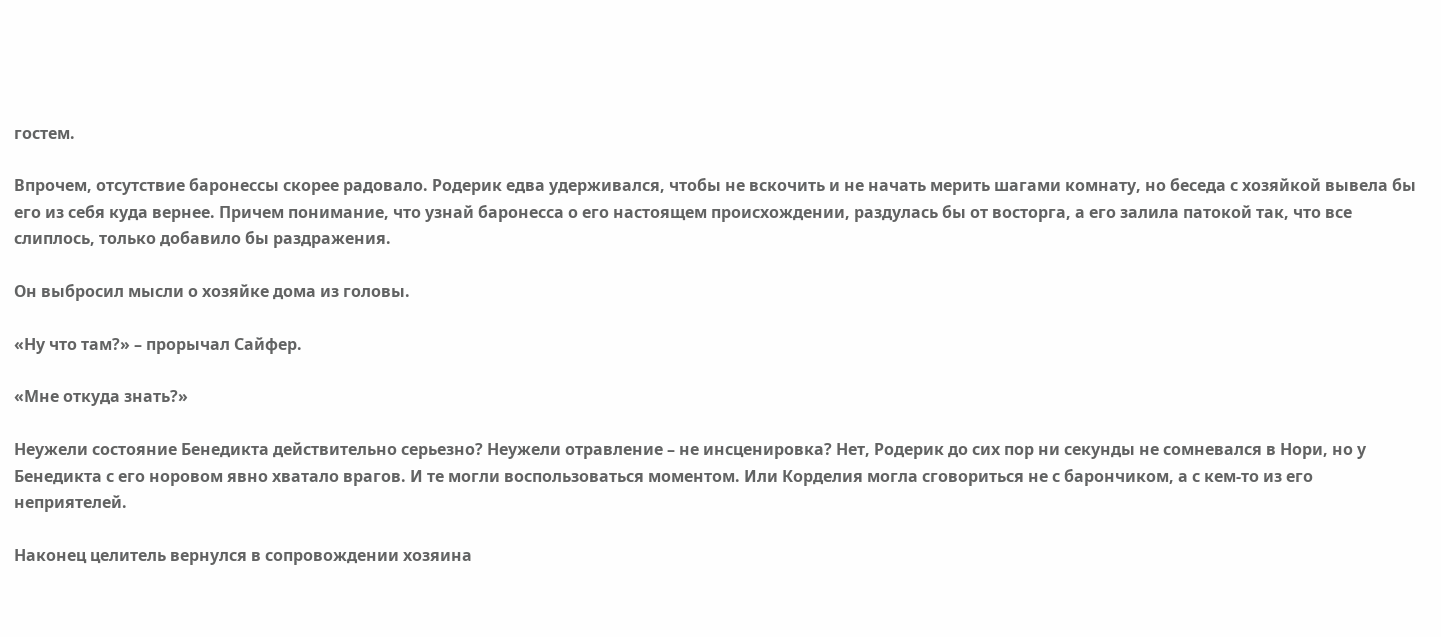гостем.

Впрочем, отсутствие баронессы скорее радовало. Родерик едва удерживался, чтобы не вскочить и не начать мерить шагами комнату, но беседа с хозяйкой вывела бы его из себя куда вернее. Причем понимание, что узнай баронесса о его настоящем происхождении, раздулась бы от восторга, а его залила патокой так, что все слиплось, только добавило бы раздражения.

Он выбросил мысли о хозяйке дома из головы.

«Ну что там?» – прорычал Сайфер.

«Мне откуда знать?»

Неужели состояние Бенедикта действительно серьезно? Неужели отравление – не инсценировка? Нет, Родерик до сих пор ни секунды не сомневался в Нори, но у Бенедикта с его норовом явно хватало врагов. И те могли воспользоваться моментом. Или Корделия могла сговориться не с барончиком, а с кем-то из его неприятелей.

Наконец целитель вернулся в сопровождении хозяина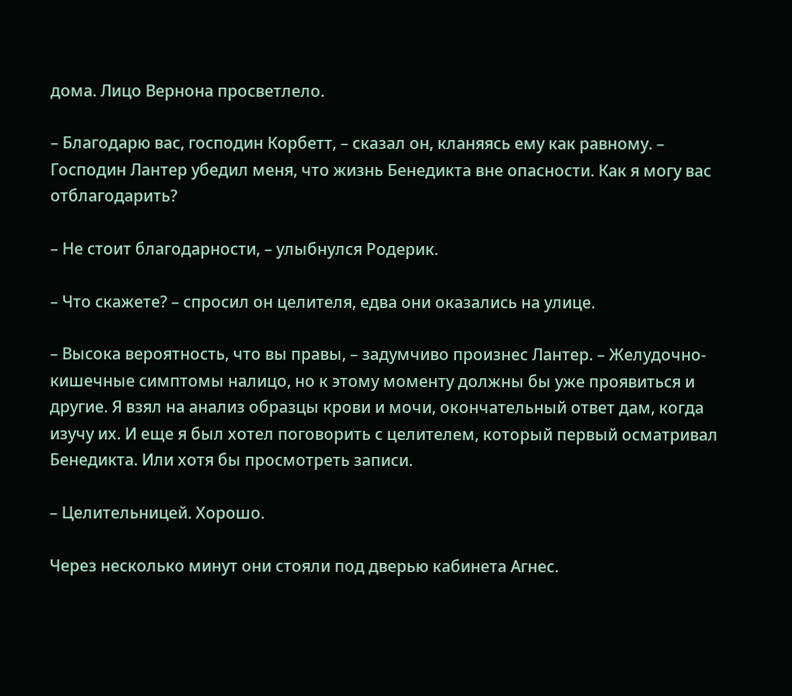дома. Лицо Вернона просветлело.

– Благодарю вас, господин Корбетт, – сказал он, кланяясь ему как равному. – Господин Лантер убедил меня, что жизнь Бенедикта вне опасности. Как я могу вас отблагодарить?

– Не стоит благодарности, – улыбнулся Родерик.

– Что скажете? – спросил он целителя, едва они оказались на улице.

– Высока вероятность, что вы правы, – задумчиво произнес Лантер. – Желудочно-кишечные симптомы налицо, но к этому моменту должны бы уже проявиться и другие. Я взял на анализ образцы крови и мочи, окончательный ответ дам, когда изучу их. И еще я был хотел поговорить с целителем, который первый осматривал Бенедикта. Или хотя бы просмотреть записи.

– Целительницей. Хорошо.

Через несколько минут они стояли под дверью кабинета Агнес.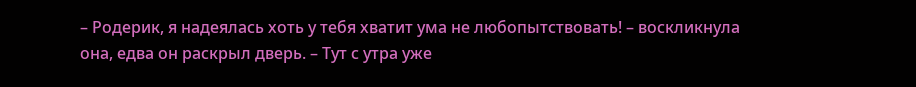– Родерик, я надеялась хоть у тебя хватит ума не любопытствовать! – воскликнула она, едва он раскрыл дверь. – Тут с утра уже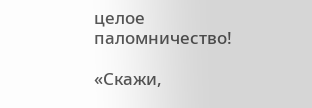целое паломничество!

«Скажи,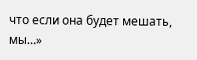что если она будет мешать, мы…»